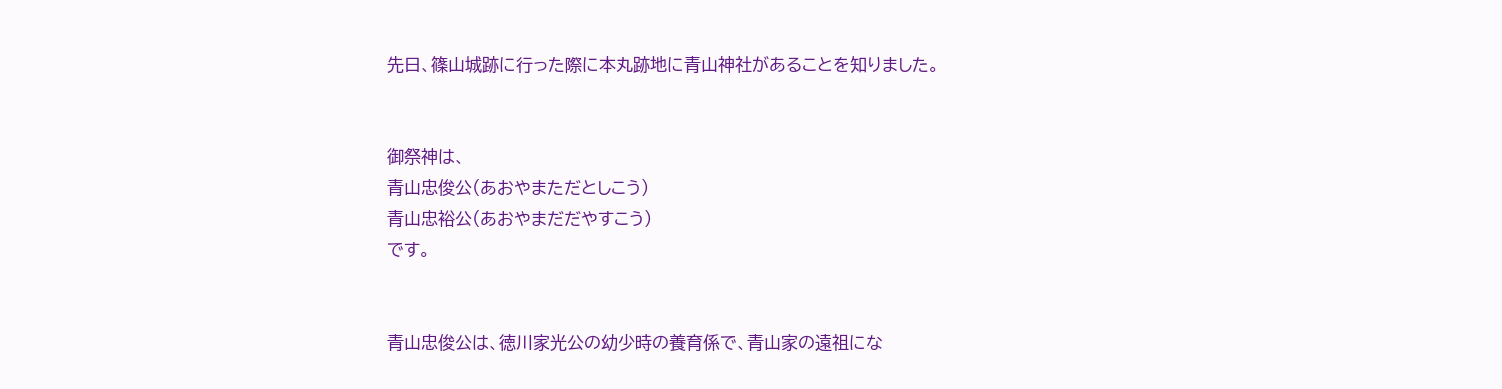先日、篠山城跡に行った際に本丸跡地に青山神社があることを知りました。


御祭神は、
青山忠俊公(あおやまただとしこう)
青山忠裕公(あおやまだだやすこう)
です。


青山忠俊公は、徳川家光公の幼少時の養育係で、青山家の遠祖にな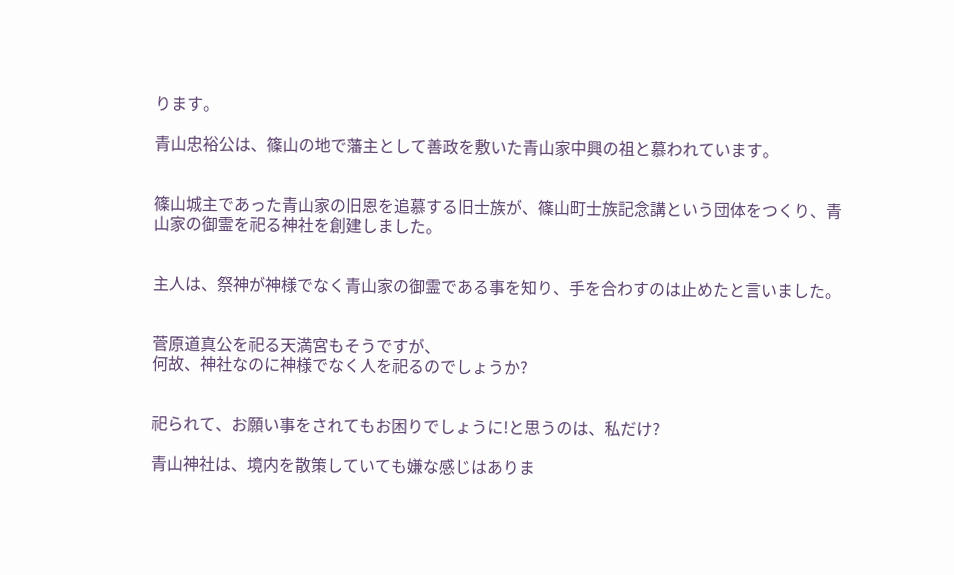ります。

青山忠裕公は、篠山の地で藩主として善政を敷いた青山家中興の祖と慕われています。


篠山城主であった青山家の旧恩を追慕する旧士族が、篠山町士族記念講という団体をつくり、青山家の御霊を祀る神社を創建しました。


主人は、祭神が神様でなく青山家の御霊である事を知り、手を合わすのは止めたと言いました。


菅原道真公を祀る天満宮もそうですが、
何故、神社なのに神様でなく人を祀るのでしょうか?


祀られて、お願い事をされてもお困りでしょうに!と思うのは、私だけ?

青山神社は、境内を散策していても嫌な感じはありま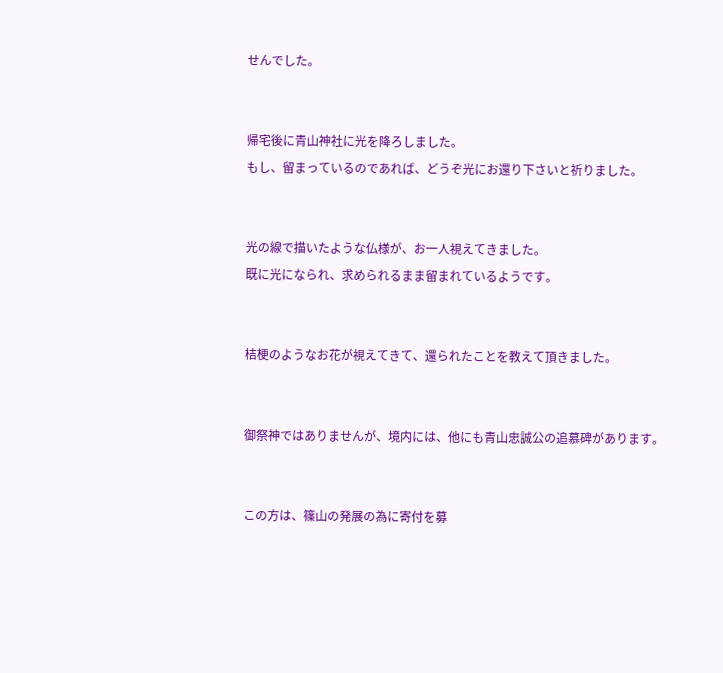せんでした。


帰宅後に青山神社に光を降ろしました。
もし、留まっているのであれば、どうぞ光にお還り下さいと祈りました。


光の線で描いたような仏様が、お一人視えてきました。
既に光になられ、求められるまま留まれているようです。


桔梗のようなお花が視えてきて、還られたことを教えて頂きました。


御祭神ではありませんが、境内には、他にも青山忠誠公の追慕碑があります。


この方は、篠山の発展の為に寄付を募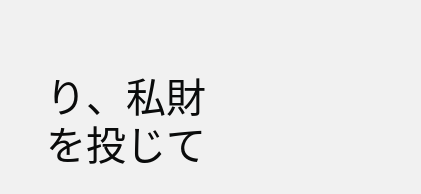り、私財を投じて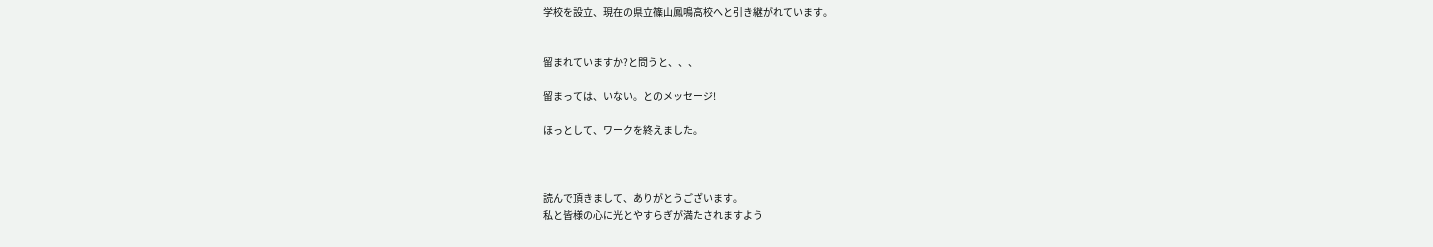学校を設立、現在の県立篠山鳳鳴高校へと引き継がれています。


留まれていますか?と問うと、、、

留まっては、いない。とのメッセージ!

ほっとして、ワークを終えました。



読んで頂きまして、ありがとうございます。
私と皆様の心に光とやすらぎが満たされますよう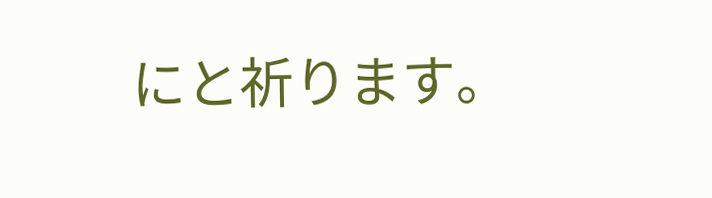にと祈ります。